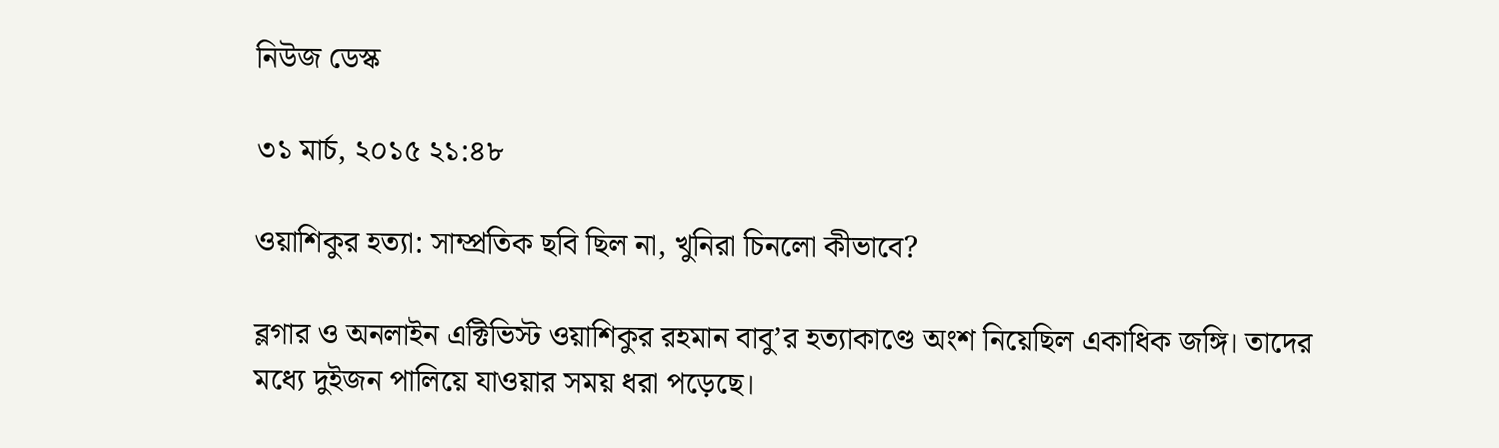নিউজ ডেস্ক

৩১ মার্চ, ২০১৫ ২১:৪৮

ওয়াশিকুর হত্যা: সাম্প্রতিক ছবি ছিল না, খুনিরা চিনলো কীভাবে?

ব্লগার ও অনলাইন এক্টিভিস্ট ওয়াশিকুর রহমান বাবু’র হত্যাকাণ্ডে অংশ নিয়েছিল একাধিক জঙ্গি। তাদের মধ্যে দুইজন পালিয়ে যাওয়ার সময় ধরা পড়েছে।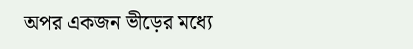অপর একজন ভীড়ের মধ্যে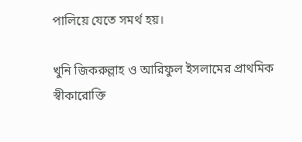পালিয়ে যেতে সমর্থ হয়।

খুনি জিকরুল্লাহ ও আরিফুল ইসলামের প্রাথমিক স্বীকারোক্তি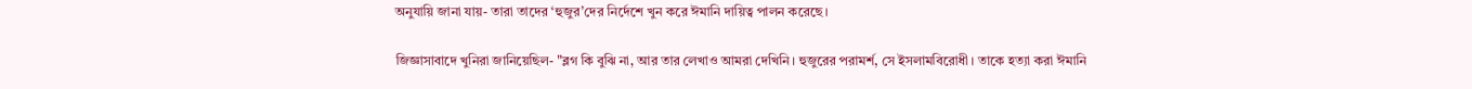অনুযায়ি জানা যায়- তারা তাদের ‘হুজুর’দের নির্দেশে খুন করে ঈমানি দায়িত্ব পালন করেছে।

জিজ্ঞাসাবাদে খুনিরা জানিয়েছিল- "ব্লগ কি বুঝি না, আর তার লেখাও আমরা দেখিনি। হুজুরের পরামর্শ, সে ইসলামবিরোধী। তাকে হত্যা করা ঈমানি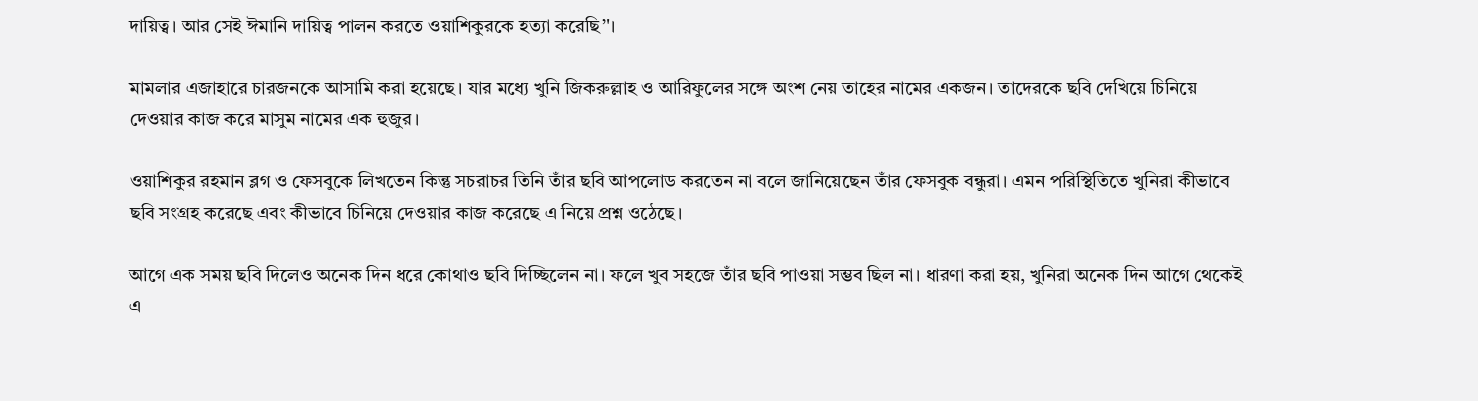দায়িত্ব। আর সেই ঈমানি দায়িত্ব পালন করতে ওয়াশিকুরকে হত্যা করেছি’'।

মামলার এজাহারে চারজনকে আসামি করা হয়েছে। যার মধ্যে খুনি জিকরুল্লাহ ও আরিফুলের সঙ্গে অংশ নেয় তাহের নামের একজন। তাদেরকে ছবি দেখিয়ে চিনিয়ে দেওয়ার কাজ করে মাসুম নামের এক হুজুর।

ওয়াশিকুর রহমান ব্লগ ও ফেসবুকে লিখতেন কিন্তু সচরাচর তিনি তাঁর ছবি আপলোড করতেন না বলে জানিয়েছেন তাঁর ফেসবুক বন্ধুরা। এমন পরিস্থিতিতে খুনিরা কীভাবে ছবি সংগ্রহ করেছে এবং কীভাবে চিনিয়ে দেওয়ার কাজ করেছে এ নিয়ে প্রশ্ন ওঠেছে।

আগে এক সময় ছবি দিলেও অনেক দিন ধরে কোথাও ছবি দিচ্ছিলেন না। ফলে খুব সহজে তাঁর ছবি পাওয়া সম্ভব ছিল না। ধারণা করা হয়, খুনিরা অনেক দিন আগে থেকেই এ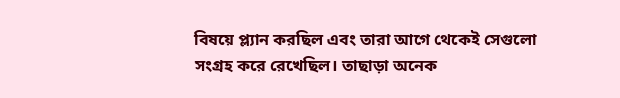বিষয়ে প্ল্যান করছিল এবং তারা আগে থেকেই সেগুলো সংগ্রহ করে রেখেছিল। তাছাড়া অনেক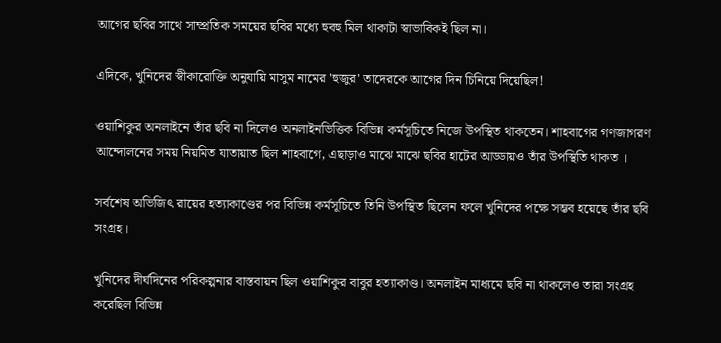আগের ছবির সাথে সাম্প্রতিক সময়ের ছবির মধ্যে হুবহু মিল থাকাটা স্বাভাবিকই ছিল না।

এদিকে, খুনিদের স্বীকারোক্তি অনুযায়ি মাসুম নামের 'হুজুর' তাদেরকে আগের দিন চিনিয়ে দিয়েছিল!

ওয়াশিকুর অনলাইনে তাঁর ছবি না দিলেও অনলাইনভিত্তিক বিভিন্ন কর্মসূচিতে নিজে উপস্থিত থাকতেন। শাহবাগের গণজাগরণ আন্দোলনের সময় নিয়মিত যাতায়াত ছিল শাহবাগে, এছাড়াও মাঝে মাঝে ছবির হাটের আড্ডায়ও তাঁর উপস্থিতি থাকত ।

সর্বশেষ অভিজিৎ রায়ের হত্যাকাণ্ডের পর বিভিন্ন কর্মসূচিতে তিনি উপস্থিত ছিলেন ফলে খুনিদের পক্ষে সম্ভব হয়েছে তাঁর ছবি সংগ্রহ।

খুনিদের দীর্ঘদিনের পরিকল্পনার বাস্তবায়ন ছিল ওয়াশিকুর বাবুর হত্যাকাণ্ড। অনলাইন মাধ্যমে ছবি না থাকলেও তারা সংগ্রহ করেছিল বিভিন্ন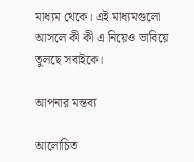মাধ্যম থেকে। এই মাধ্যমগুলো আসলে কী কী এ নিয়েও ভাবিয়ে তুলছে সবাইকে।

আপনার মন্তব্য

আলোচিত